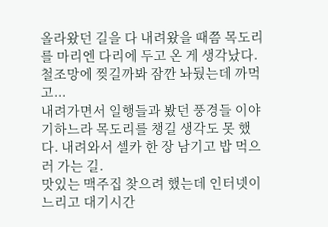올라왔던 길을 다 내려왔을 때쯤 목도리를 마리엔 다리에 두고 온 게 생각났다. 철조망에 찢길까봐 잠깐 놔뒀는데 까먹고...
내려가면서 일행들과 봤던 풍경들 이야기하느라 목도리를 챙길 생각도 못 했다. 내려와서 셀카 한 장 남기고 밥 먹으러 가는 길.
맛있는 맥주집 찾으려 했는데 인터넷이 느리고 대기시간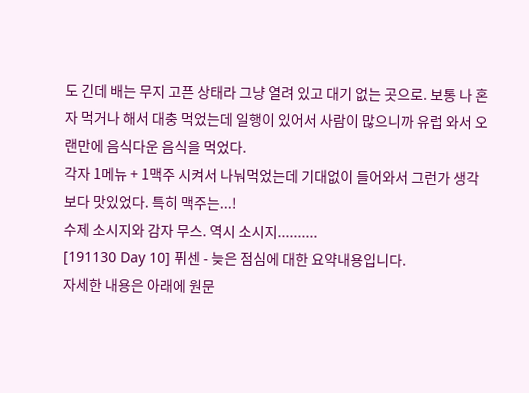도 긴데 배는 무지 고픈 상태라 그냥 열려 있고 대기 없는 곳으로. 보통 나 혼자 먹거나 해서 대충 먹었는데 일행이 있어서 사람이 많으니까 유럽 와서 오랜만에 음식다운 음식을 먹었다.
각자 1메뉴 + 1맥주 시켜서 나눠먹었는데 기대없이 들어와서 그런가 생각보다 맛있었다. 특히 맥주는...!
수제 소시지와 감자 무스. 역시 소시지..........
[191130 Day 10] 퓌센 - 늦은 점심에 대한 요약내용입니다.
자세한 내용은 아래에 원문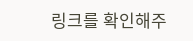링크를 확인해주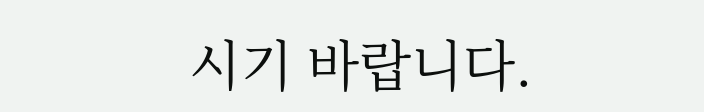시기 바랍니다.